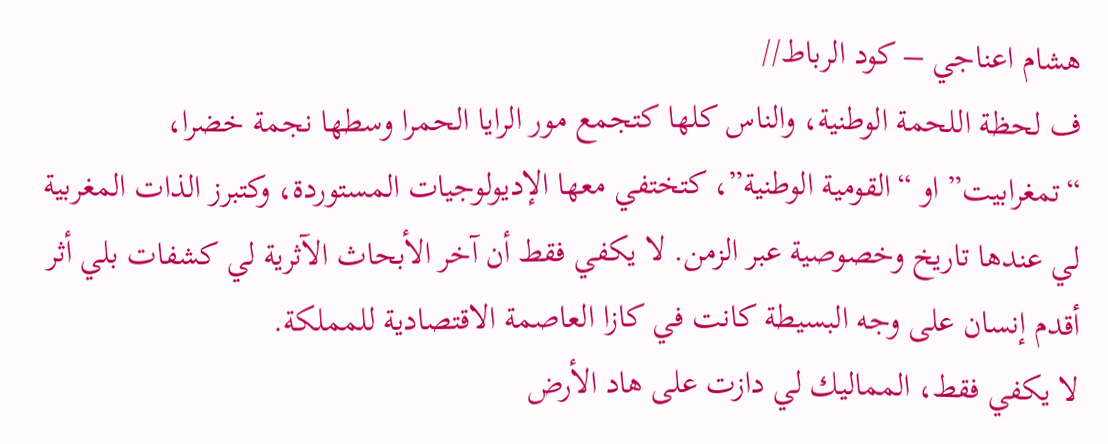هشام اعناجي – كود الرباط//
ف لحظة اللحمة الوطنية، والناس كلها كتجمع مور الرايا الحمرا وسطها نجمة خضرا، “تمغرابيت” او “القومية الوطنية”، كتختفي معها الإديولوجيات المستوردة، وكتبرز الذات المغربية لي عندها تاريخ وخصوصية عبر الزمن. لا يكفي فقط أن آخر الأبحاث الآثرية لي كشفات بلي أثر أقدم إنسان على وجه البسيطة كانت في كازا العاصمة الاقتصادية للمملكة.
لا يكفي فقط، المماليك لي دازت على هاد الأرض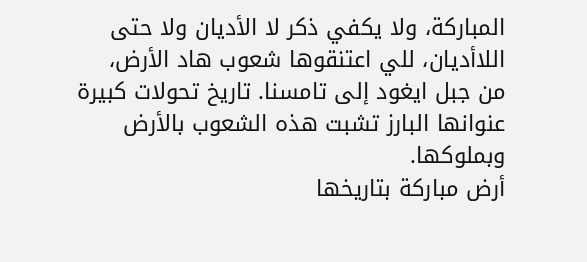المباركة، ولا يكفي ذكر لا الأديان ولا حتى اللاأديان، للي اعتنقوها شعوب هاد الأرض، من جبل ايغود إلى تامسنا. تاريخ تحولات كبيرة عنوانها البارز تشبت هذه الشعوب بالأرض وبملوكها.
أرض مباركة بتاريخها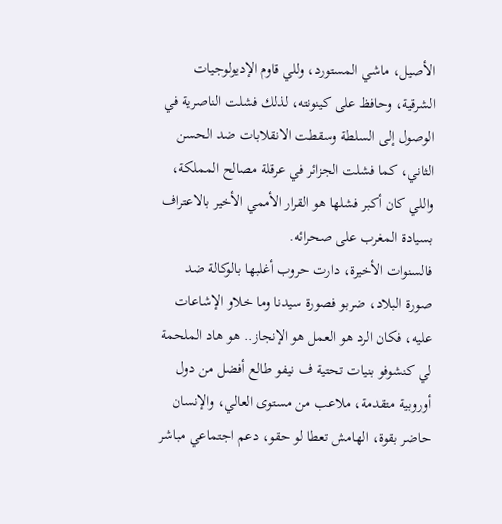الأصيل، ماشي المستورد، وللي قاوم الإديولوجيات الشرقية، وحافظ على كينونته، لذلك فشلت الناصرية في الوصول إلى السلطة وسقطت الانقلابات ضد الحسن الثاني، كما فشلت الجزائر في عرقلة مصالح المملكة، واللي كان أكبر فشلها هو القرار الأممي الأخير بالاعتراف بسيادة المغرب على صحرائه.
فالسنوات الأخيرة، دارت حروب أغلبها بالوكالة ضد صورة البلاد، ضربو فصورة سيدنا وما خلاو الإشاعات عليه، فكان الرد هو العمل هو الإنجاز.. هو هاد الملحمة لي كنشوفو بنيات تحتية ف نيفو طالع أفضل من دول أوروبية متقدمة، ملاعب من مستوى العالي، والإنسان حاضر بقوة، الهامش تعطا لو حقو، دعم اجتماعي مباشر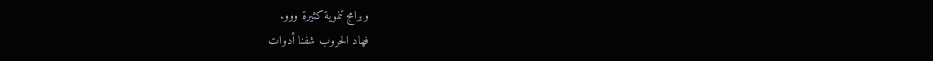وبرامج تنموية كثيرة ووو.
فهاد الحروب شفنا أدوات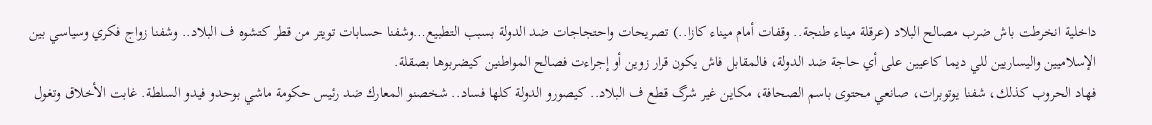داخلية انخرطت باش ضرب مصالح البلاد (عرقلة ميناء طنجة.. وقفات أمام ميناء كازا..) تصريحات واحتجاجات ضد الدولة بسبب التطبيع…وشفنا حسابات تويتر من قطر كتشوه ف البلاد.. وشفنا زواج فكري وسياسي بين الإسلاميين واليساريين للي ديما كاعيين على أي حاجة ضد الدولة، فالمقابل فاش يكون قرار زوين أو إجراءت فصالح المواطنين كيضربوها بصقلة.
فهاد الحروب كذلك، شفنا يوتوبرات، صانعي محتوى باسم الصحافة، مكاين غير شرگ قطع ف البلاد.. كيصورو الدولة كلها فساد.. شخصنو المعارك ضد رئيس حكومة ماشي بوحدو فيدو السلطة. غابت الأخلاق وتغول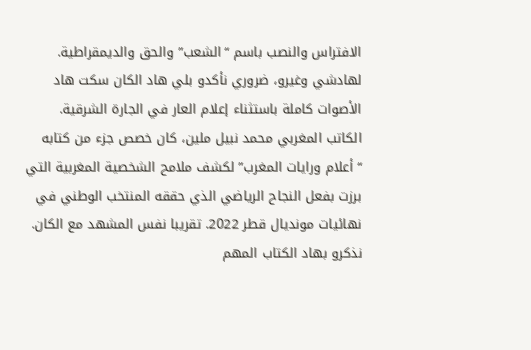الافتراس والنصب باسم “الشعب” والحق والديمقراطية.
لهادشي وغيرو، ضروري نأكدو بلي هاد الكان سكت هاد الأصوات كاملة باستثناء إعلام العار في الجارة الشرقية.
الكاتب المغربي محمد نبيل ملين، كان خصص جزء من كتابه “أعلام ورايات المغرب” لكشف ملامح الشخصية المغربية التي برزت بفعل النجاح الرياضي الذي حققه المنتخب الوطني في نهائيات مونديال قطر 2022. تقريبا نفس المشهد مع الكان.
نذكرو بهاد الكتاب المهم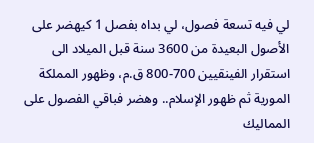لي فيه تسعة فصول، لي بداه بفصل 1 كيهضر على الأصول البعيدة من 3600 سنة قبل الميلاد الى استقرار الفينقيين 700-800 ق.م، وظهور المملكة المورية ثم ظهور الإسلام.. وهضر فباقي الفصول على المماليك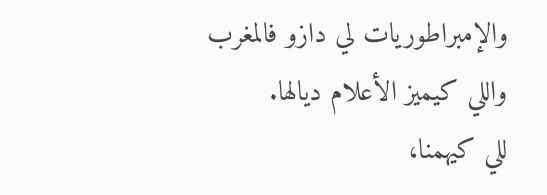والإمبراطوريات لي دازو فالمغرب واللي كيميز الأعلام ديالها.
للي كيهمنا،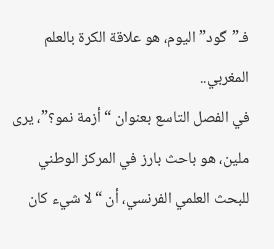فـ”گود” اليوم، هو علاقة الكرة بالعلم المغربي..
في الفصل التاسع بعنوان “أزمة نمو؟”، يرى ملين، هو باحث بارز في المركز الوطني للبحث العلمي الفرنسي، أن “لا شيء كان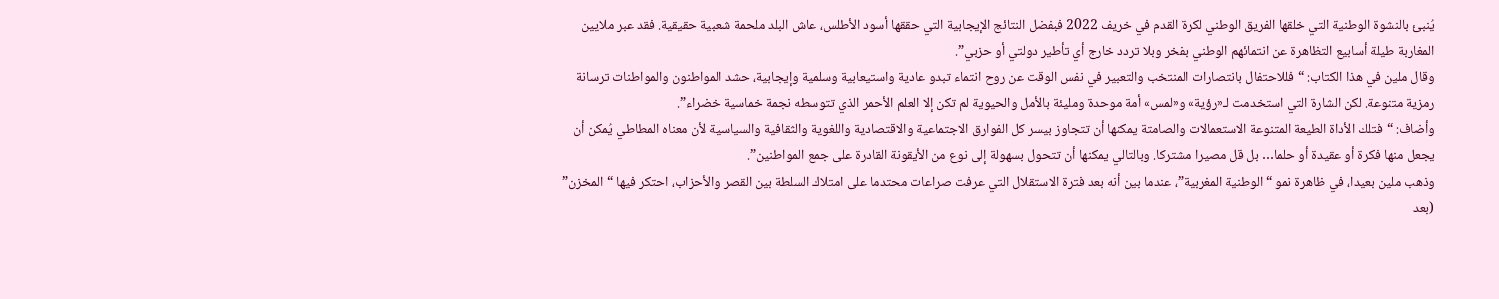يُنبئ بالنشوة الوطنية التي خلقها الفريق الوطني لكرة القدم في خريف 2022 فبفضل النتائج الإيجابية التي حققها أسود الأطلس، عاش البلد ملحمة شعبية حقيقية. فقد عبر ملايين المغاربة طيلة أسابيع التظاهرة عن انتمائهم الوطني بفخر وبلا تردد خارج أي تأطير دولتي أو حزبي”.
وقال ملين في هذا الكتاب: “فللاحتفال بانتصارات المنتخب والتعبير في نفس الوقت عن روح انتماء تبدو عادية واستيعابية وسلمية وإيجابية، حشد المواطنون والمواطنات ترسانة رمزية متنوعة. لكن الشارة التي استخدمت لـ«رؤية» و«لمس» أمة موحدة ومليئة بالأمل والحيوية لم تكن إلا العلم الأحمر الذي تتوسطه نجمة خماسية خضراء”.
وأضاف: “فتلك الأداة الطيعة المتنوعة الاستعمالات والصامتة يمكنها أن تتجاوز بيسر كل الفوارق الاجتماعية والاقتصادية واللغوية والثقافية والسياسية لأن معناه المطاطي يُمكن أن يجعل منها فكرة أو عقيدة أو حلما… بل قل مصيرا مشتركا. وبالتالي يمكنها أن تتحول بسهولة إلى نوع من الأيقونة القادرة على جمع المواطنين”.
وذهب ملين بعيدا، في ظاهرة نمو “الوطنية المغربية”، عندما بين أنه بعد فترة الاستقلال التي عرفت صراعات محتدما على امتلاك السلطة بين القصر والأحزاب، احتكر فيها “المخزن” (بعد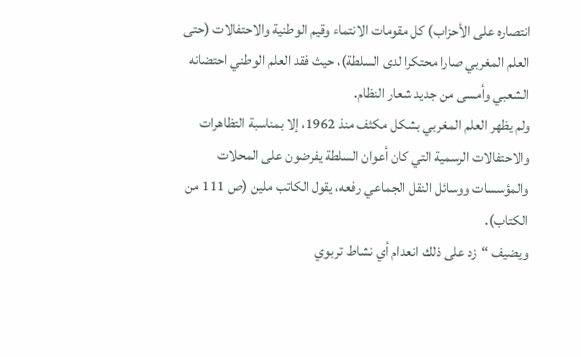انتصاره على الأحزاب) كل مقومات الانتماء وقيم الوطنية والاحتفالات (حتى العلم المغربي صارا محتكرا لدى السلطة)، حيث فقد العلم الوطني احتضانه الشعبي وأمسى من جديد شعار النظام.
ولم يظهر العلم المغربي بشكل مكثف منذ 1962، إلا بمناسبة التظاهرات والاحتفالات الرسمية التي كان أعوان السلطة يفرضون على المحلات والمؤسسات ووسائل النقل الجماعي رفعه، يقول الكاتب ملين (ص 111 من الكتاب).
ويضيف “زد على ذلك انعدام أي نشاط تربوي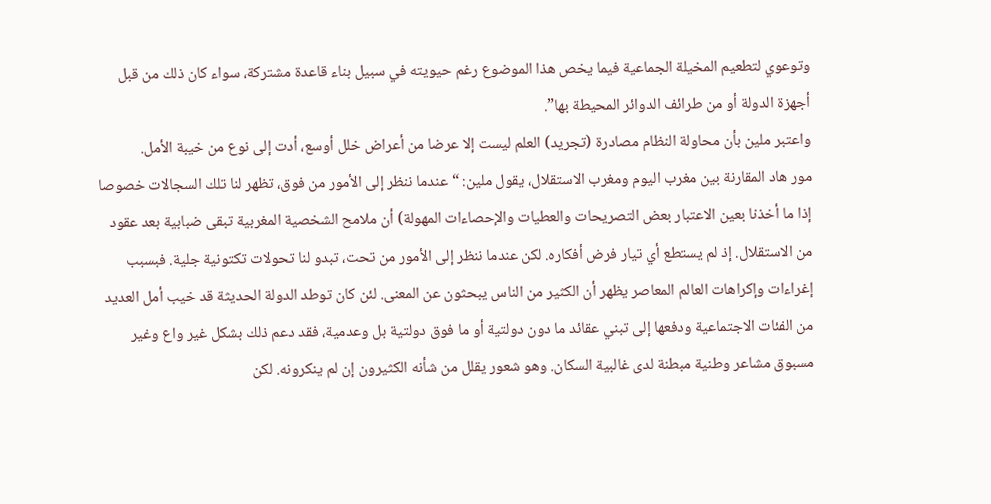وتوعوي لتطعيم المخيلة الجماعية فيما يخص هذا الموضوع رغم حيويته في سبيل بناء قاعدة مشتركة، سواء كان ذلك من قبل أجهزة الدولة أو من طرائف الدوائر المحيطة بها”.
واعتبر ملين بأن محاولة النظام مصادرة (تجريد) العلم ليست إلا عرضا من أعراض خلل أوسع، أدت إلى نوع من خيبة الأمل.
مور هاد المقارنة بين مغرب اليوم ومغرب الاستقلال، يقول ملين: “عندما ننظر إلى الأمور من فوق، تظهر لنا تلك السجالات خصوصا إذا ما أخذنا بعين الاعتبار بعض التصريحات والعطيات والإحصاءات المهولة) أن ملامح الشخصية المغربية تبقى ضبابية بعد عقود من الاستقلال. إذ لم يستطع أي تيار فرض أفكاره. لكن عندما ننظر إلى الأمور من تحت، تبدو لنا تحولات تكتونية جلية. فبسبب إغراءات وإكراهات العالم المعاصر يظهر أن الكثير من الناس يبحثون عن المعنى. لئن كان توطد الدولة الحديثة قد خيب أمل العديد من الفئات الاجتماعية ودفعها إلى تبني عقائد ما دون دولتية أو ما فوق دولتية بل وعدمية، فقد دعم ذلك بشكل غير واع وغير مسبوق مشاعر وطنية مبطنة لدى غالبية السكان. وهو شعور يقلل من شأنه الكثيرون إن لم ينكرونه. لكن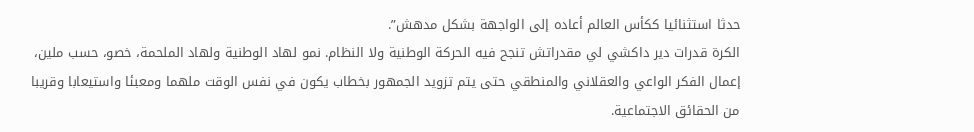حدثا استثنائيا ككأس العالم أعاده إلى الواجهة بشكل مدهش”.
الكرة قدرات دير داكشي لي مقدراتش تنجح فيه الحركة الوطنية ولا النظام. نمو لهاد الوطنية ولهاد الملحمة، خصو، حسب ملين، إعمال الفكر الواعي والعقلاني والمنطقي حتى يتم تزويد الجمهور بخطاب يكون في نفس الوقت ملهما ومعبئا واستيعابا وقريبا من الحقائق الاجتماعية.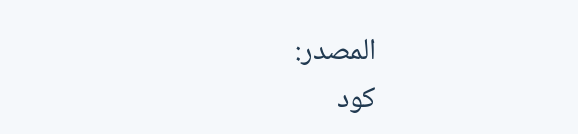المصدر:
كود